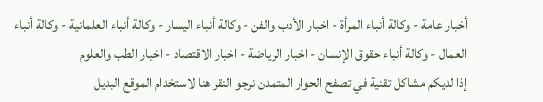أخبار عامة - وكالة أنباء المرأة - اخبار الأدب والفن - وكالة أنباء اليسار - وكالة أنباء العلمانية - وكالة أنباء العمال - وكالة أنباء حقوق الإنسان - اخبار الرياضة - اخبار الاقتصاد - اخبار الطب والعلوم
إذا لديكم مشاكل تقنية في تصفح الحوار المتمدن نرجو النقر هنا لاستخدام الموقع البديل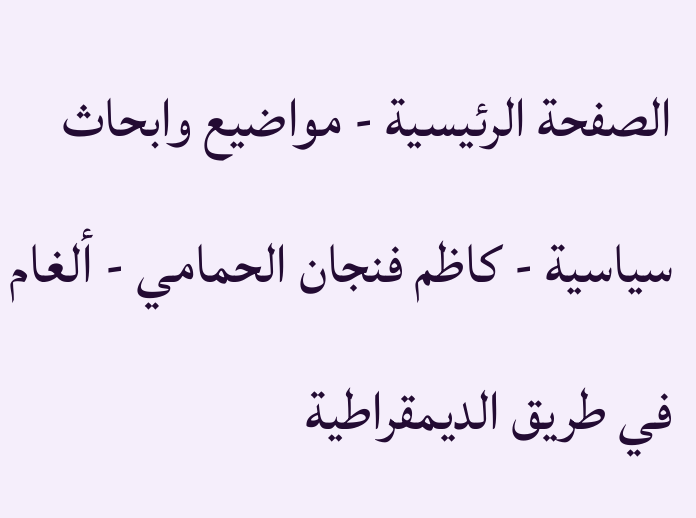الصفحة الرئيسية - مواضيع وابحاث سياسية - كاظم فنجان الحمامي - ألغام في طريق الديمقراطية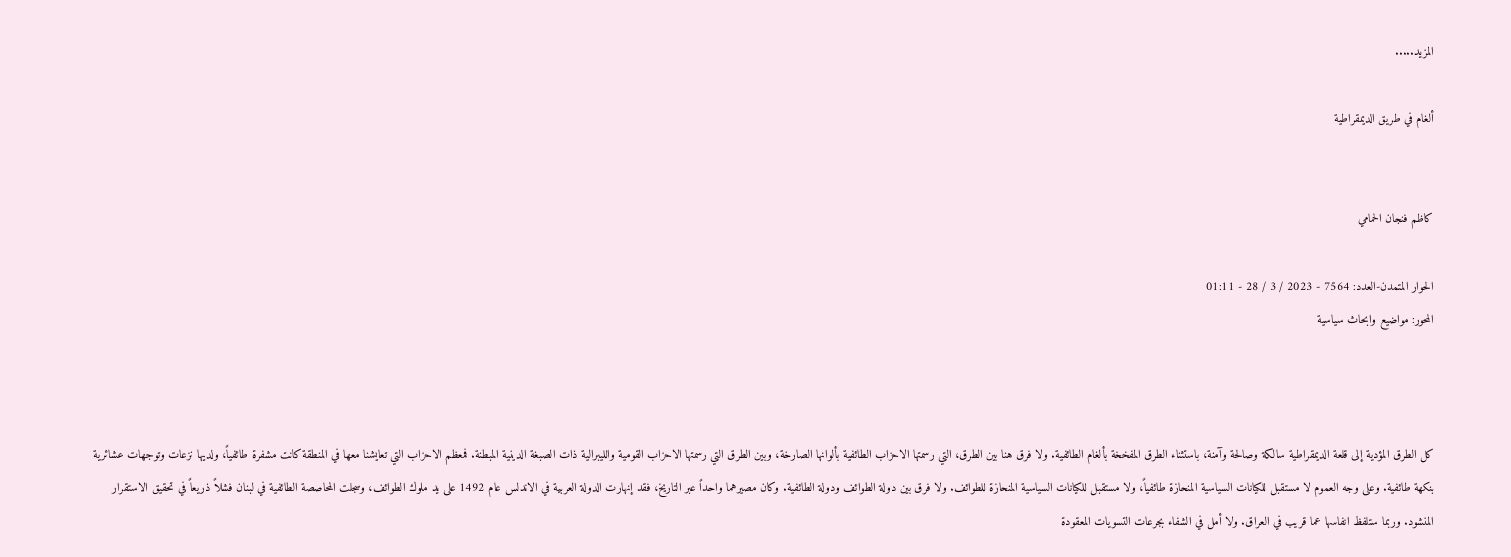المزيد.....

ألغام في طريق الديمقراطية


كاظم فنجان الحمامي

الحوار المتمدن-العدد: 7564 - 2023 / 3 / 28 - 01:11
المحور: مواضيع وابحاث سياسية



كل الطرق المؤدية إلى قلعة الديمقراطية سالكة وصالحة وآمنة، باستثناء الطرق المفخخة بألغام الطائفية. ولا فرق هنا بين الطرق، التي رسمتها الاحزاب الطائفية بألوانها الصارخة، وبين الطرق التي رسمتها الاحزاب القومية والليبرالية ذات الصبغة الدينية المبطنة. فمعظم الاحزاب التي تعايشنا معها في المنطقة كانت مشفرة طائفياً، ولديها نزعات وتوجهات عشائرية بنكهة طائفية. وعلى وجه العموم لا مستقبل للكيانات السياسية المنحازة طائفياً، ولا مستقبل للكيانات السياسية المنحازة للطوائف. ولا فرق بين دولة الطوائف ودولة الطائفية. وكان مصيرهما واحداً عبر التاريخ، فقد إنهارت الدولة العربية في الاندلس عام 1492 على يد ملوك الطوائف، وسجلت المحاصصة الطائفية في لبنان فشلاً ذريعاً في تحقيق الاستقرار المنشود. وربما ستلفظ انفاسها عما قريب في العراق. ولا أمل في الشفاء بجرعات التسويات المعقودة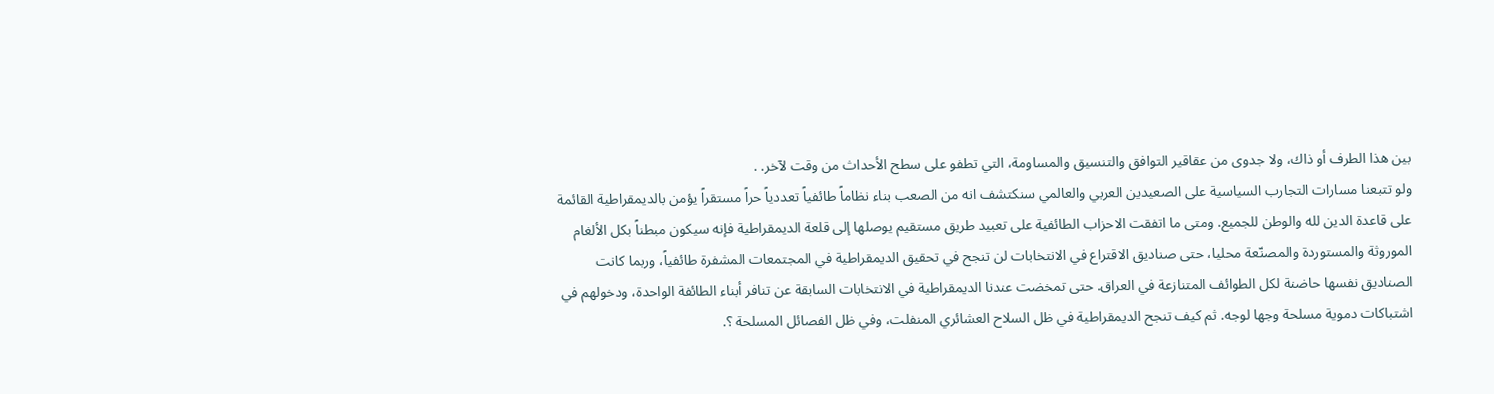بين هذا الطرف أو ذاك، ولا جدوى من عقاقير التوافق والتنسيق والمساومة، التي تطفو على سطح الأحداث من وقت لآخر. .
ولو تتبعنا مسارات التجارب السياسية على الصعيدين العربي والعالمي سنكتشف انه من الصعب بناء نظاماً طائفياً تعددياً حراً مستقراً يؤمن بالديمقراطية القائمة على قاعدة الدين لله والوطن للجميع. ومتى ما اتفقت الاحزاب الطائفية على تعبيد طريق مستقيم يوصلها إلى قلعة الديمقراطية فإنه سيكون مبطناً بكل الألغام الموروثة والمستوردة والمصنّعة محليا، حتى صناديق الاقتراع في الانتخابات لن تنجح في تحقيق الديمقراطية في المجتمعات المشفرة طائفياً، وربما كانت الصناديق نفسها حاضنة لكل الطوائف المتنازعة في العراق. حتى تمخضت عندنا الديمقراطية في الانتخابات السابقة عن تنافر أبناء الطائفة الواحدة، ودخولهم في اشتباكات دموية مسلحة وجها لوجه. ثم كيف تنجح الديمقراطية في ظل السلاح العشائري المنفلت، وفي ظل الفصائل المسلحة ؟.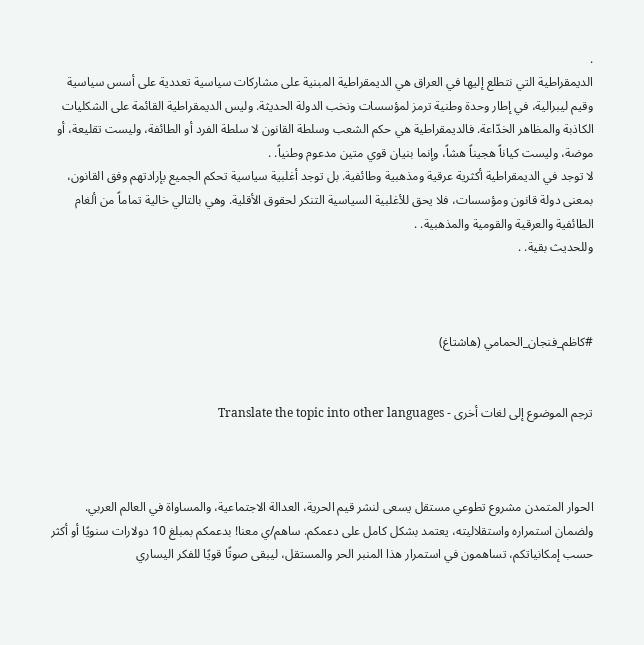.
الديمقراطية التي نتطلع إليها في العراق هي الديمقراطية المبنية على مشاركات سياسية تعددية على أسس سياسية وقيم ليبرالية، في إطار وحدة وطنية ترمز لمؤسسات ونخب الدولة الحديثة. وليس الديمقراطية القائمة على الشكليات الكاذبة والمظاهر الخدّاعة. فالديمقراطية هي حكم الشعب وسلطة القانون لا سلطة الفرد أو الطائفة، وليست تقليعة، أو موضة، وليست كياناً هجيناً هشاً، وإنما بنيان قوي متين مدعوم وطنياً. .
لا توجد في الديمقراطية أكثرية عرقية ومذهبية وطائفية. بل توجد أغلبية سياسية تحكم الجميع بإرادتهم وفق القانون، بمعنى دولة قانون ومؤسسات، فلا يحق للأغلبية السياسية التنكر لحقوق الأقلية. وهي بالتالي خالية تماماً من ألغام الطائفية والعرقية والقومية والمذهبية. .
وللحديث بقية. .



#كاظم_فنجان_الحمامي (هاشتاغ)


ترجم الموضوع إلى لغات أخرى - Translate the topic into other languages



الحوار المتمدن مشروع تطوعي مستقل يسعى لنشر قيم الحرية، العدالة الاجتماعية، والمساواة في العالم العربي. ولضمان استمراره واستقلاليته، يعتمد بشكل كامل على دعمكم. ساهم/ي معنا! بدعمكم بمبلغ 10 دولارات سنويًا أو أكثر حسب إمكانياتكم، تساهمون في استمرار هذا المنبر الحر والمستقل، ليبقى صوتًا قويًا للفكر اليساري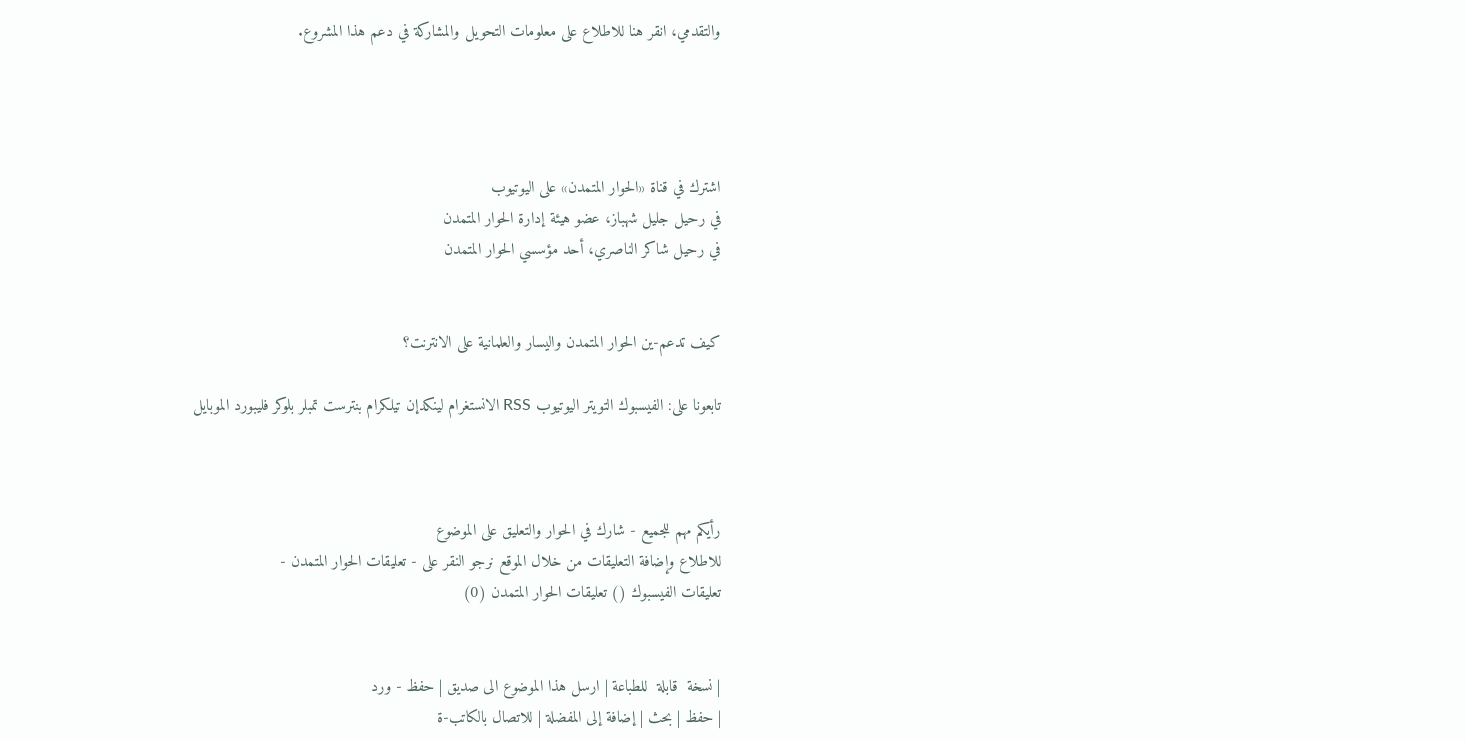والتقدمي، انقر هنا للاطلاع على معلومات التحويل والمشاركة في دعم هذا المشروع.




اشترك في قناة «الحوار المتمدن» على اليوتيوب
في رحيل جليل شهباز، عضو هيئة إدارة الحوار المتمدن
في رحيل شاكر الناصري، أحد مؤسسي الحوار المتمدن


كيف تدعم-ين الحوار المتمدن واليسار والعلمانية على الانترنت؟

تابعونا على: الفيسبوك التويتر اليوتيوب RSS الانستغرام لينكدإن تيلكرام بنترست تمبلر بلوكر فليبورد الموبايل



رأيكم مهم للجميع - شارك في الحوار والتعليق على الموضوع
للاطلاع وإضافة التعليقات من خلال الموقع نرجو النقر على - تعليقات الحوار المتمدن -
تعليقات الفيسبوك () تعليقات الحوار المتمدن (0)


| نسخة  قابلة  للطباعة | ارسل هذا الموضوع الى صديق | حفظ - ورد
| حفظ | بحث | إضافة إلى المفضلة | للاتصال بالكاتب-ة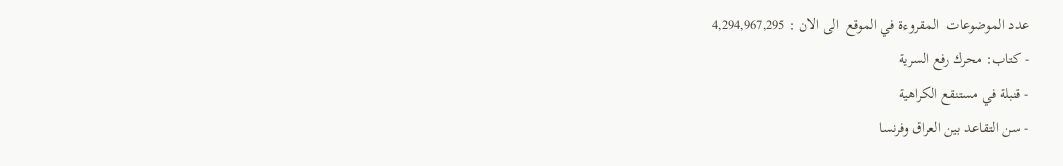عدد الموضوعات  المقروءة في الموقع  الى الان : 4,294,967,295
- كتاب: محرك رفع السرية
- قنبلة في مستنقع الكراهية
- سن التقاعد بين العراق وفرنسا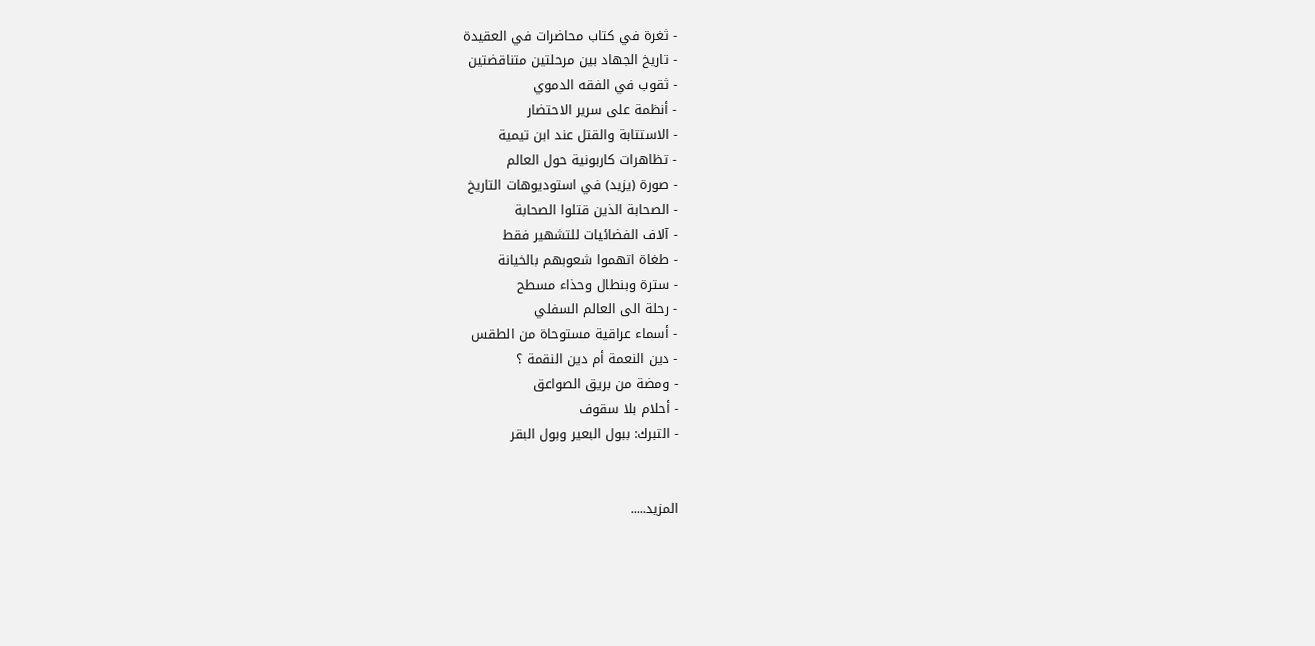- ثغرة في كتاب محاضرات في العقيدة
- تاريخ الجهاد بين مرحلتين متناقضتين
- ثقوب في الفقه الدموي
- أنظمة على سرير الاحتضار
- الاستتابة والقتل عند ابن تيمية
- تظاهرات كاربونية حول العالم
- صورة (يزيد) في استوديوهات التاريخ
- الصحابة الذين قتلوا الصحابة
- آلاف الفضائيات للتشهير فقط
- طغاة اتهموا شعوبهم بالخيانة
- سترة وبنطال وحذاء مسطح
- رحلة الى العالم السفلي
- أسماء عراقية مستوحاة من الطقس
- دين النعمة أم دين النقمة ؟
- ومضة من بريق الصواعق
- أحلام بلا سقوف
- التبرك: ببول البعير وبول البقر


المزيد.....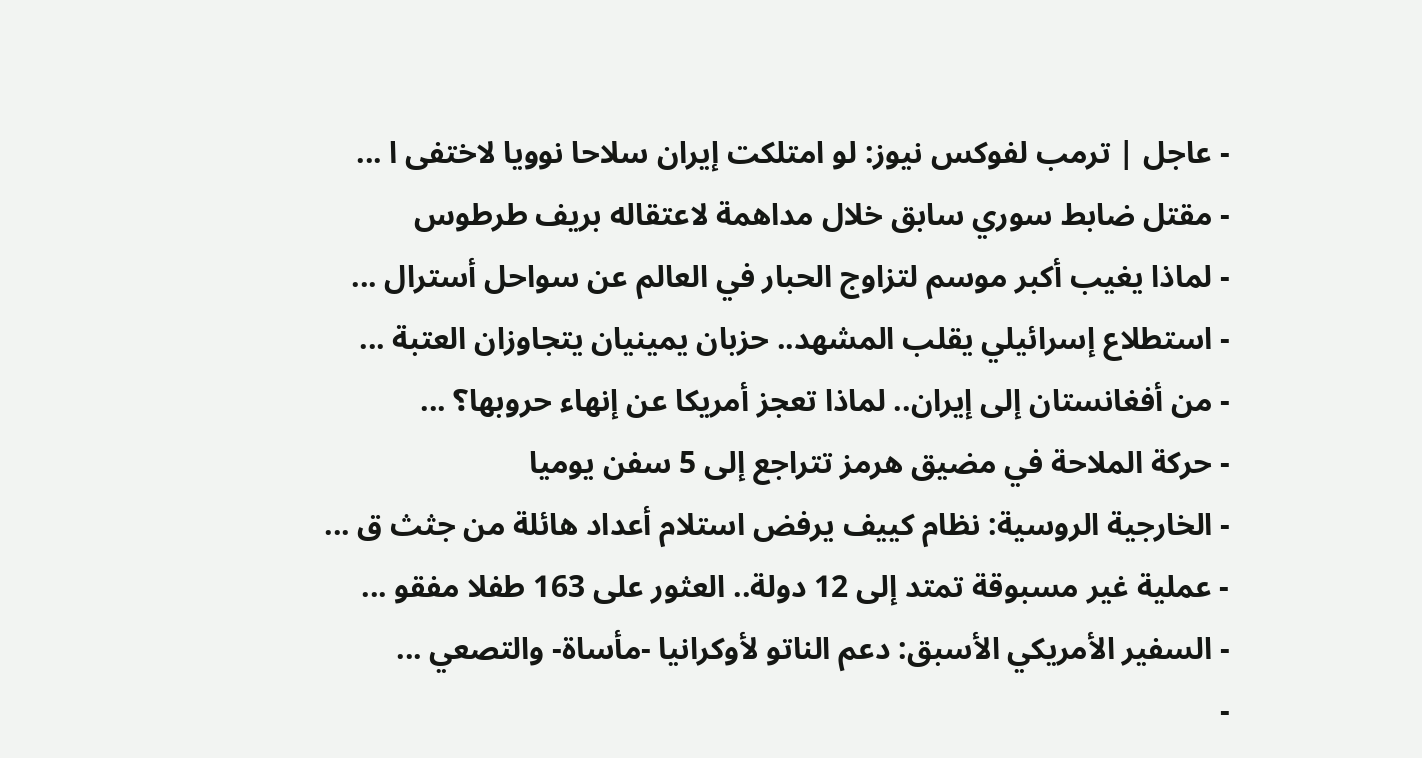- عاجل | ترمب لفوكس نيوز: لو امتلكت إيران سلاحا نوويا لاختفى ا ...
- مقتل ضابط سوري سابق خلال مداهمة لاعتقاله بريف طرطوس
- لماذا يغيب أكبر موسم لتزاوج الحبار في العالم عن سواحل أسترال ...
- استطلاع إسرائيلي يقلب المشهد.. حزبان يمينيان يتجاوزان العتبة ...
- من أفغانستان إلى إيران.. لماذا تعجز أمريكا عن إنهاء حروبها؟ ...
- حركة الملاحة في مضيق هرمز تتراجع إلى 5 سفن يوميا
- الخارجية الروسية: نظام كييف يرفض استلام أعداد هائلة من جثث ق ...
- عملية غير مسبوقة تمتد إلى 12 دولة.. العثور على 163 طفلا مفقو ...
- السفير الأمريكي الأسبق: دعم الناتو لأوكرانيا -مأساة- والتصعي ...
-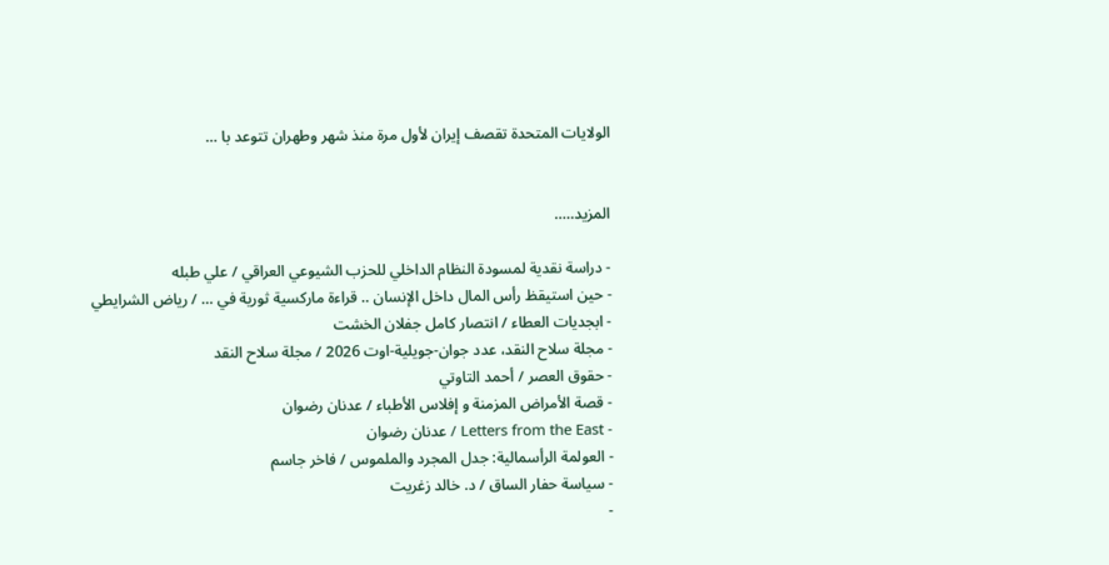الولايات المتحدة تقصف إيران لأول مرة منذ شهر وطهران تتوعد با ...


المزيد.....

- دراسة نقدية لمسودة النظام الداخلي للحزب الشيوعي العراقي / علي طبله
- حين استيقظ رأس المال داخل الإنسان .. قراءة ماركسية ثورية في ... / رياض الشرايطي
- ابجديات العطاء / انتصار كامل جفلان الخشت
- مجلة سلاح النقد، عدد جوان-جويلية-اوت 2026 / مجلة سلاح النقد
- حقوق العصر / أحمد التاوتي
- قصة الأمراض المزمنة و إفلاس الأطباء / عدنان رضوان
- Letters from the East / عدنان رضوان
- العولمة الرأسمالية: جدل المجرد والملموس / فاخر جاسم
- سياسة حفار الساق / د. خالد زغريت
-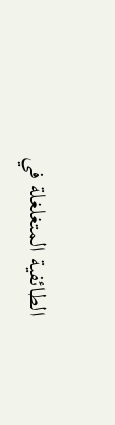الطائفية المتغلغلة في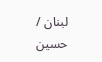لبنان / حسين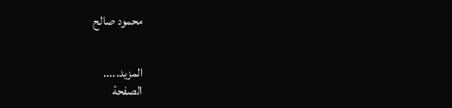محمود صالح


المزيد.....
الصفحة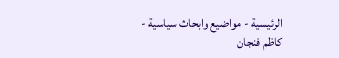الرئيسية - مواضيع وابحاث سياسية - كاظم فنجان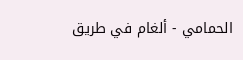الحمامي - ألغام في طريق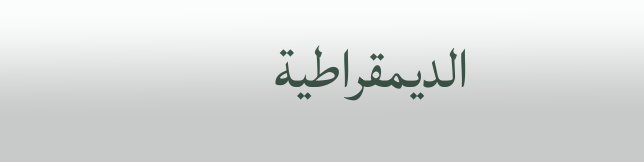الديمقراطية